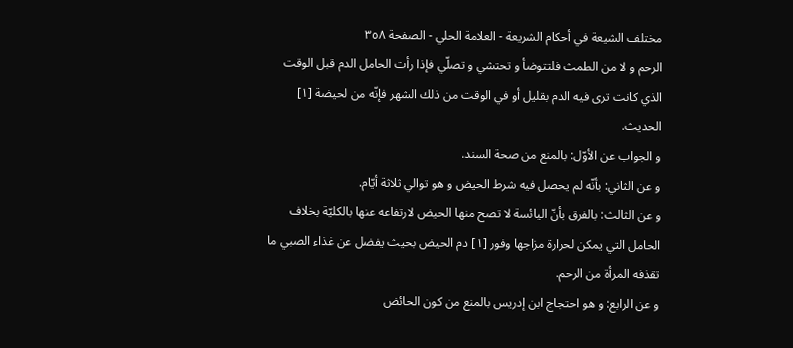مختلف الشيعة في أحكام الشريعة - العلامة الحلي - الصفحة ٣٥٨
الرحم و لا من الطمث فلتتوضأ و تحتشي و تصلّي فإذا رأت الحامل الدم قبل الوقت الذي كانت ترى فيه الدم بقليل أو في الوقت من ذلك الشهر فإنّه من لحيضة [١] الحديث.
و الجواب عن الأوّل: بالمنع من صحة السند.
و عن الثاني: بأنّه لم يحصل فيه شرط الحيض و هو توالي ثلاثة أيّام.
و عن الثالث: بالفرق بأنّ اليائسة لا تصح منها الحيض لارتفاعه عنها بالكليّة بخلاف الحامل التي يمكن لحرارة مزاجها وفور [١] دم الحيض بحيث يفضل عن غذاء الصبي ما تقذفه المرأة من الرحم.
و عن الرابع: و هو احتجاج ابن إدريس بالمنع من كون الحائض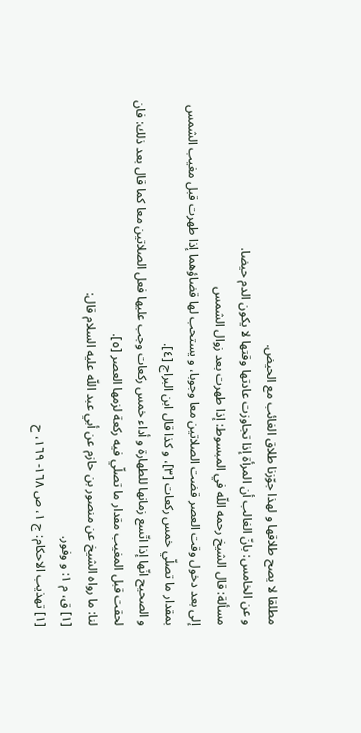مطلقا لا يصح طلاقها و لهذا جوّزنا طلاق الغائب مع الحيض.
و عن الخامس: بانّ الغالب أن المرأة إذا تجاوزت عادتها وقتها لا يكون الدم حيضا.
مسألة: قال الشيخ رحمه اللّه في المبسوط: إذا طهرت بعد زوال الشمس
إلى بعد دخول وقت العصر قضت الصلاتين معا وجوبا، و يستحب لها قضاؤهما إذا طهرت قبل مغيب الشمس بمقدار ما تصلّي خمس ركعات [٣]، و كذا قال ابن البراج [٤].
و الصحيح انّها إذا اتّسع زمانها للطهارة و أداء خمس ركعات وجب عليها فعل الصلاتين معا كما قال بعد ذلك: فان لحقت قبل المغيب مقدار ما تصلّي فيه ركعة لزمها العصر [٥].
لنا: ما رواه الشيخ عن منصور بن حازم عن أبي عبد اللّه عليه السلام قال:
[١] ق، م ١: و وفور.
[١] تهذيب الاحكام: ج ١، ص ١٦٨- ١٦٩، ح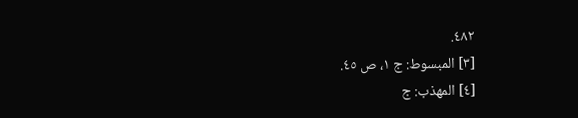٤٨٢.
[٣] المبسوط: ج ١، ص ٤٥.
[٤] المهذب: ج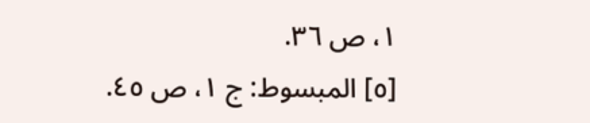١، ص ٣٦.
[٥] المبسوط: ج ١، ص ٤٥.